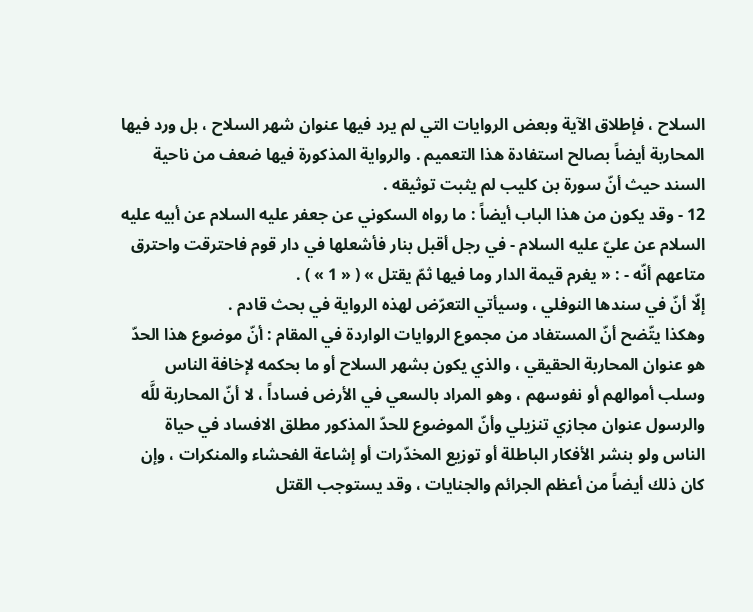السلاح ، فإطلاق الآية وبعض الروايات التي لم يرد فيها عنوان شهر السلاح ، بل ورد فيها المحاربة أيضاً بصالح استفادة هذا التعميم . والرواية المذكورة فيها ضعف من ناحية السند حيث أنّ سورة بن كليب لم يثبت توثيقه .
12 - وقد يكون من هذا الباب أيضاً : ما رواه السكوني عن جعفر عليه السلام عن أبيه عليه السلام عن عليّ عليه السلام - في رجل أقبل بنار فأشعلها في دار قوم فاحترقت واحترق متاعهم أنّه - : « يغرم قيمة الدار وما فيها ثمّ يقتل » ( « 1 » ) .
إلّا أنّ في سندها النوفلي ، وسيأتي التعرّض لهذه الرواية في بحث قادم .
وهكذا يتّضح أنّ المستفاد من مجموع الروايات الواردة في المقام : أنّ موضوع هذا الحدّ هو عنوان المحاربة الحقيقي ، والذي يكون بشهر السلاح أو ما بحكمه لإخافة الناس وسلب أموالهم أو نفوسهم ، وهو المراد بالسعي في الأرض فساداً ، لا أنّ المحاربة للَّه والرسول عنوان مجازي تنزيلي وأنّ الموضوع للحدّ المذكور مطلق الافساد في حياة الناس ولو بنشر الأفكار الباطلة أو توزيع المخدّرات أو إشاعة الفحشاء والمنكرات ، وإن كان ذلك أيضاً من أعظم الجرائم والجنايات ، وقد يستوجب القتل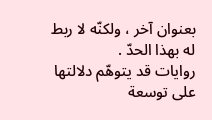بعنوان آخر ، ولكنّه لا ربط له بهذا الحدّ .
روايات قد يتوهّم دلالتها على توسعة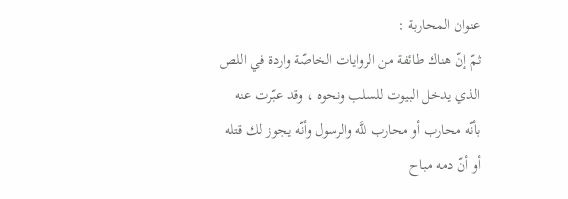عنوان المحاربة :
ثمّ إنّ هناك طائفة من الروايات الخاصّة واردة في اللص الذي يدخل البيوت للسلب ونحوه ، وقد عبّرت عنه بأنّه محارب أو محارب للَّه والرسول وأنّه يجوز لك قتله أو أنّ دمه مباح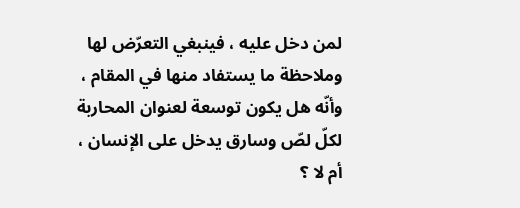لمن دخل عليه ، فينبغي التعرّض لها وملاحظة ما يستفاد منها في المقام ، وأنّه هل يكون توسعة لعنوان المحاربة لكلّ لصّ وسارق يدخل على الإنسان ، أم لا ؟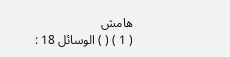هامش
( 1 ) ( ) الوسائل 18 :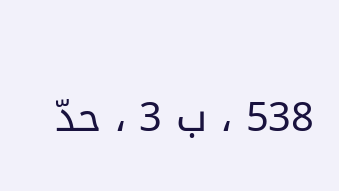538 ، ب 3 ، حدّ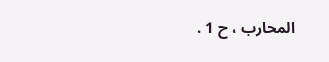المحارب ، ح 1 .